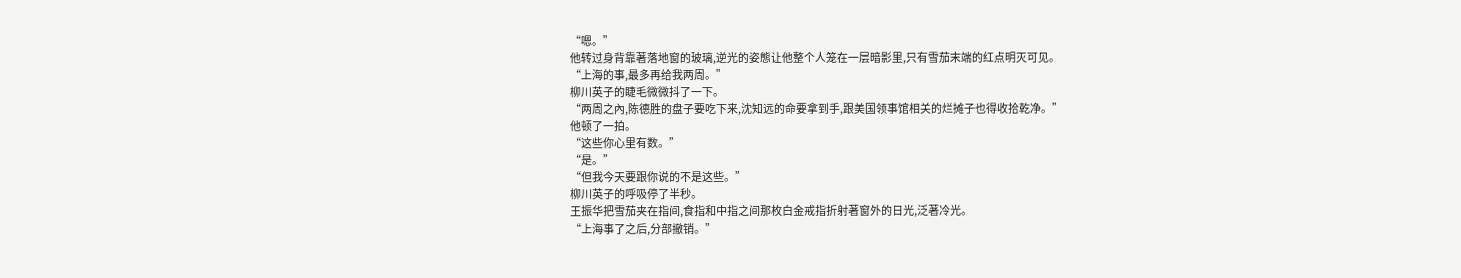“嗯。”
他转过身背靠著落地窗的玻璃,逆光的姿態让他整个人笼在一层暗影里,只有雪茄末端的红点明灭可见。
“上海的事,最多再给我两周。”
柳川英子的睫毛微微抖了一下。
“两周之內,陈德胜的盘子要吃下来,沈知远的命要拿到手,跟美国领事馆相关的烂摊子也得收拾乾净。”
他顿了一拍。
“这些你心里有数。”
“是。”
“但我今天要跟你说的不是这些。”
柳川英子的呼吸停了半秒。
王振华把雪茄夹在指间,食指和中指之间那枚白金戒指折射著窗外的日光,泛著冷光。
“上海事了之后,分部撤销。”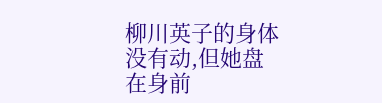柳川英子的身体没有动,但她盘在身前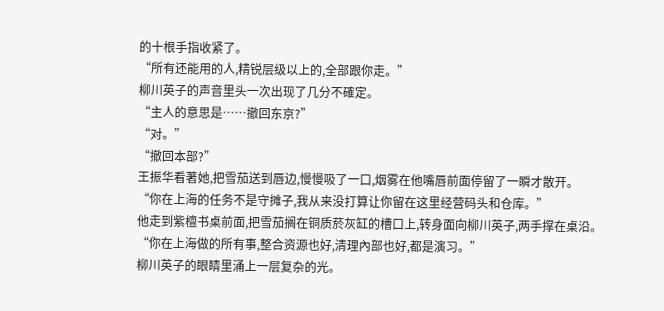的十根手指收紧了。
“所有还能用的人,精锐层级以上的,全部跟你走。”
柳川英子的声音里头一次出现了几分不確定。
“主人的意思是……撤回东京?”
“对。”
“撤回本部?”
王振华看著她,把雪茄送到唇边,慢慢吸了一口,烟雾在他嘴唇前面停留了一瞬才散开。
“你在上海的任务不是守摊子,我从来没打算让你留在这里经营码头和仓库。”
他走到紫檀书桌前面,把雪茄搁在铜质菸灰缸的槽口上,转身面向柳川英子,两手撑在桌沿。
“你在上海做的所有事,整合资源也好,清理內部也好,都是演习。”
柳川英子的眼睛里涌上一层复杂的光。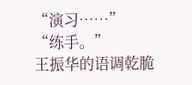“演习……”
“练手。”
王振华的语调乾脆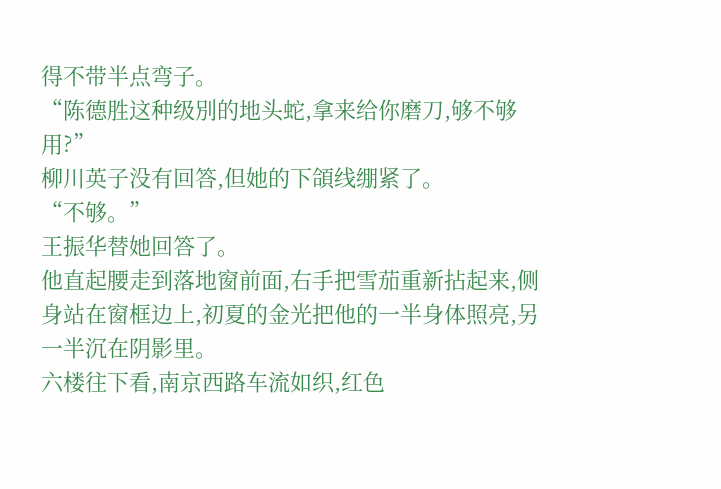得不带半点弯子。
“陈德胜这种级別的地头蛇,拿来给你磨刀,够不够用?”
柳川英子没有回答,但她的下頜线绷紧了。
“不够。”
王振华替她回答了。
他直起腰走到落地窗前面,右手把雪茄重新拈起来,侧身站在窗框边上,初夏的金光把他的一半身体照亮,另一半沉在阴影里。
六楼往下看,南京西路车流如织,红色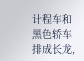计程车和黑色轿车排成长龙,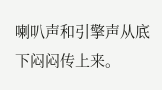喇叭声和引擎声从底下闷闷传上来。